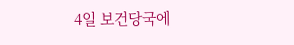4일 보건당국에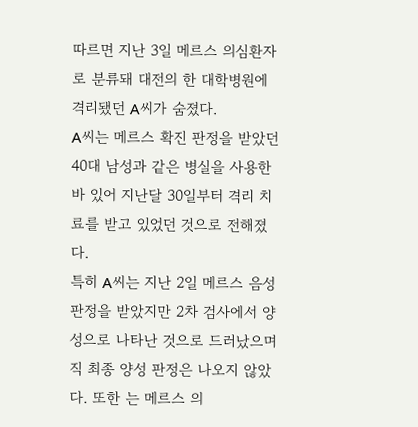따르면 지난 3일 메르스 의심환자로 분류돼 대전의 한 대학병원에 격리됐던 A씨가 숨졌다.
A씨는 메르스 확진 판정을 받았던 40대 남성과 같은 병실을 사용한 바 있어 지난달 30일부터 격리 치료를 받고 있었던 것으로 전해졌다.
특히 A씨는 지난 2일 메르스 음성 판정을 받았지만 2차 검사에서 양성으로 나타난 것으로 드러났으며 직 최종 양성 판정은 나오지 않았다. 또한 는 메르스 의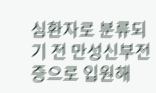심환자로 분류되기 전 만성신부전증으로 입원해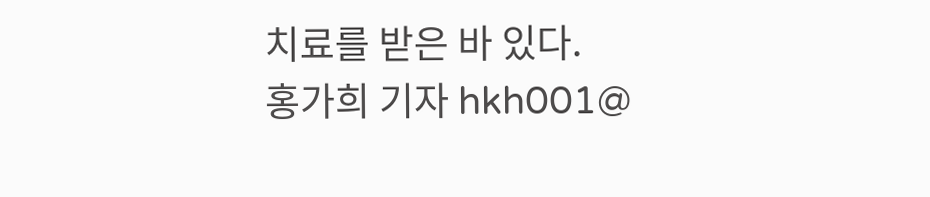치료를 받은 바 있다.
홍가희 기자 hkh001@